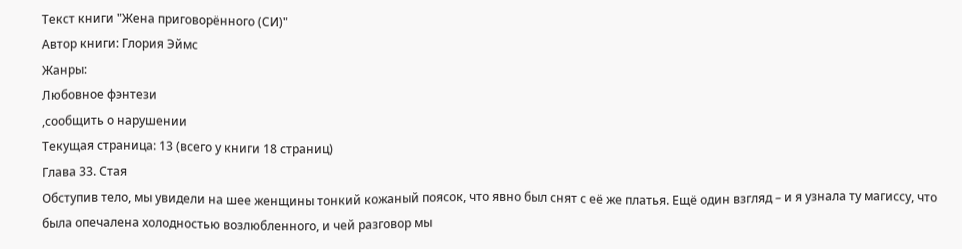Текст книги "Жена приговорённого (СИ)"
Автор книги: Глория Эймс
Жанры:
Любовное фэнтези
,сообщить о нарушении
Текущая страница: 13 (всего у книги 18 страниц)
Глава 33. Стая
Обступив тело, мы увидели на шее женщины тонкий кожаный поясок, что явно был снят с её же платья. Ещё один взгляд – и я узнала ту магиссу, что была опечалена холодностью возлюбленного, и чей разговор мы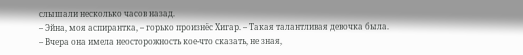слышали несколько часов назад.
– Эйна, моя аспирантка, – горько произнёс Хигар. – Такая талантливая девочка была.
– Вчера она имела неосторожность кое-что сказать, не зная,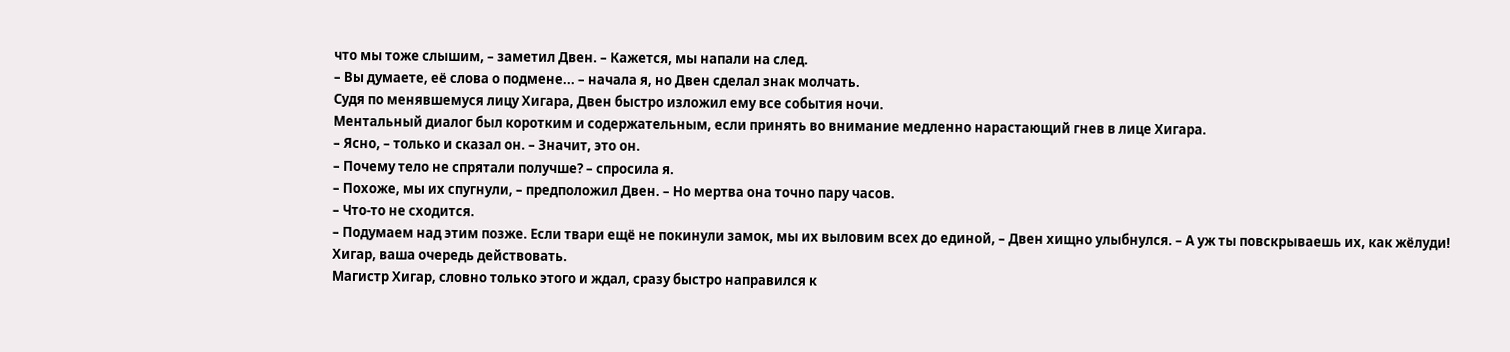что мы тоже слышим, – заметил Двен. – Кажется, мы напали на след.
– Вы думаете, её слова о подмене... – начала я, но Двен сделал знак молчать.
Судя по менявшемуся лицу Хигара, Двен быстро изложил ему все события ночи.
Ментальный диалог был коротким и содержательным, если принять во внимание медленно нарастающий гнев в лице Хигара.
– Ясно, – только и сказал он. – Значит, это он.
– Почему тело не спрятали получше? – спросила я.
– Похоже, мы их спугнули, – предположил Двен. – Но мертва она точно пару часов.
– Что-то не сходится.
– Подумаем над этим позже. Если твари ещё не покинули замок, мы их выловим всех до единой, – Двен хищно улыбнулся. – А уж ты повскрываешь их, как жёлуди!
Хигар, ваша очередь действовать.
Магистр Хигар, словно только этого и ждал, сразу быстро направился к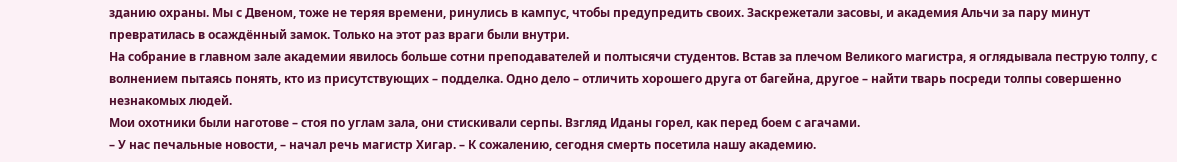зданию охраны. Мы с Двеном, тоже не теряя времени, ринулись в кампус, чтобы предупредить своих. Заскрежетали засовы, и академия Альчи за пару минут превратилась в осаждённый замок. Только на этот раз враги были внутри.
На собрание в главном зале академии явилось больше сотни преподавателей и полтысячи студентов. Встав за плечом Великого магистра, я оглядывала пеструю толпу, с волнением пытаясь понять, кто из присутствующих – подделка. Одно дело – отличить хорошего друга от багейна, другое – найти тварь посреди толпы совершенно незнакомых людей.
Мои охотники были наготове – стоя по углам зала, они стискивали серпы. Взгляд Иданы горел, как перед боем с агачами.
– У нас печальные новости, – начал речь магистр Хигар. – К сожалению, сегодня смерть посетила нашу академию.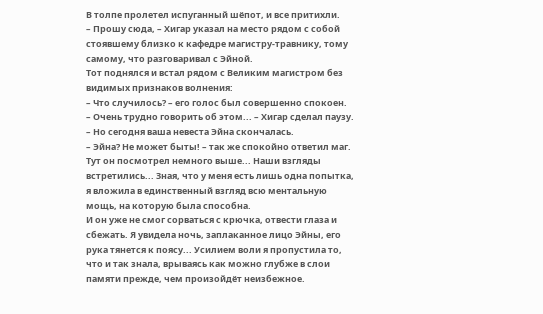В толпе пролетел испуганный шёпот, и все притихли.
– Прошу сюда, – Хигар указал на место рядом с собой стоявшему близко к кафедре магистру-травнику, тому самому, что разговаривал с Эйной.
Тот поднялся и встал рядом с Великим магистром без видимых признаков волнения:
– Что случилось? – его голос был совершенно спокоен.
– Очень трудно говорить об этом... – Хигар сделал паузу. – Но сегодня ваша невеста Эйна скончалась.
– Эйна? Не может быты! – так же спокойно ответил маг.
Тут он посмотрел немного выше... Наши взгляды встретились... Зная, что у меня есть лишь одна попытка, я вложила в единственный взгляд всю ментальную мощь, на которую была способна.
И он уже не смог сорваться с крючка, отвести глаза и сбежать. Я увидела ночь, заплаканное лицо Эйны, его рука тянется к поясу... Усилием воли я пропустила то, что и так знала, врываясь как можно глубже в слои памяти прежде, чем произойдёт неизбежное.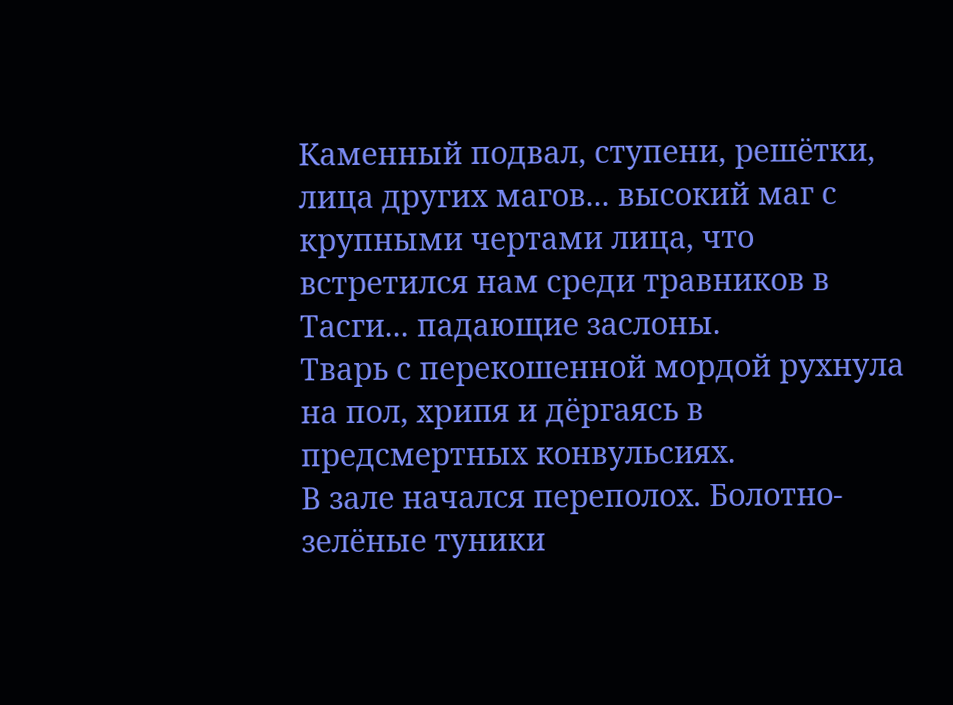Каменный подвал, ступени, решётки, лица других магов... высокий маг с крупными чертами лица, что встретился нам среди травников в Тасги... падающие заслоны.
Тварь с перекошенной мордой рухнула на пол, хрипя и дёргаясь в предсмертных конвульсиях.
В зале начался переполох. Болотно-зелёные туники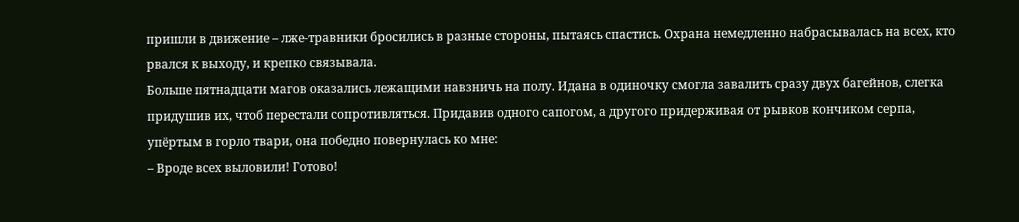пришли в движение – лже-травники бросились в разные стороны, пытаясь спастись. Охрана немедленно набрасывалась на всех, кто рвался к выходу, и крепко связывала.
Больше пятнадцати магов оказались лежащими навзничь на полу. Идана в одиночку смогла завалить сразу двух багейнов, слегка придушив их, чтоб перестали сопротивляться. Придавив одного сапогом, а другого придерживая от рывков кончиком серпа, упёртым в горло твари, она победно повернулась ко мне:
– Вроде всех выловили! Готово!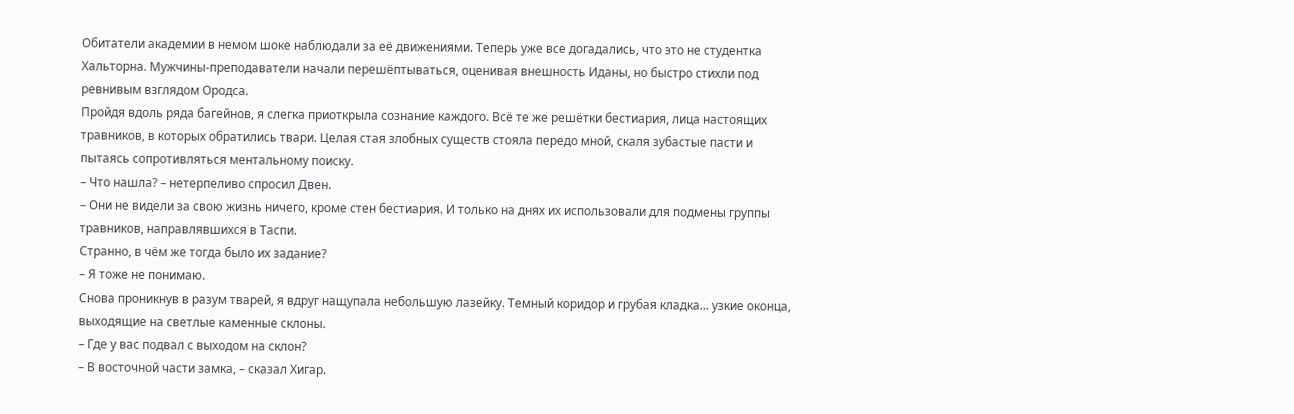Обитатели академии в немом шоке наблюдали за её движениями. Теперь уже все догадались, что это не студентка Хальторна. Мужчины-преподаватели начали перешёптываться, оценивая внешность Иданы, но быстро стихли под ревнивым взглядом Ородса.
Пройдя вдоль ряда багейнов, я слегка приоткрыла сознание каждого. Всё те же решётки бестиария, лица настоящих травников, в которых обратились твари. Целая стая злобных существ стояла передо мной, скаля зубастые пасти и пытаясь сопротивляться ментальному поиску.
– Что нашла? – нетерпеливо спросил Двен.
– Они не видели за свою жизнь ничего, кроме стен бестиария. И только на днях их использовали для подмены группы травников, направлявшихся в Таспи.
Странно, в чём же тогда было их задание?
– Я тоже не понимаю.
Снова проникнув в разум тварей, я вдруг нащупала небольшую лазейку. Темный коридор и грубая кладка... узкие оконца, выходящие на светлые каменные склоны.
– Где у вас подвал с выходом на склон?
– В восточной части замка, – сказал Хигар.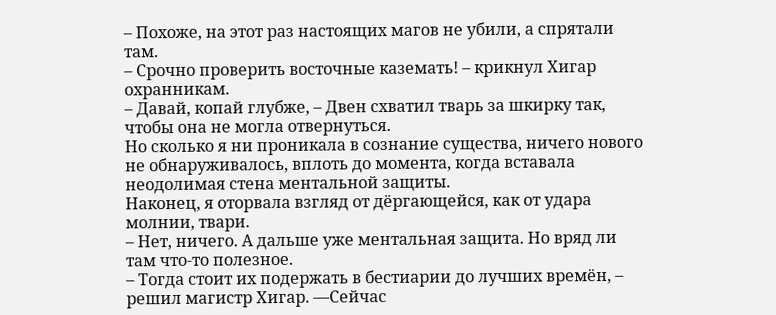– Похоже, на этот раз настоящих магов не убили, а спрятали там.
– Срочно проверить восточные каземать! – крикнул Хигар охранникам.
– Давай, копай глубже, – Двен схватил тварь за шкирку так, чтобы она не могла отвернуться.
Но сколько я ни проникала в сознание существа, ничего нового не обнаруживалось, вплоть до момента, когда вставала неодолимая стена ментальной защиты.
Наконец, я оторвала взгляд от дёргающейся, как от удара молнии, твари.
– Нет, ничего. А дальше уже ментальная защита. Но вряд ли там что-то полезное.
– Тогда стоит их подержать в бестиарии до лучших времён, – решил магистр Хигар. —Сейчас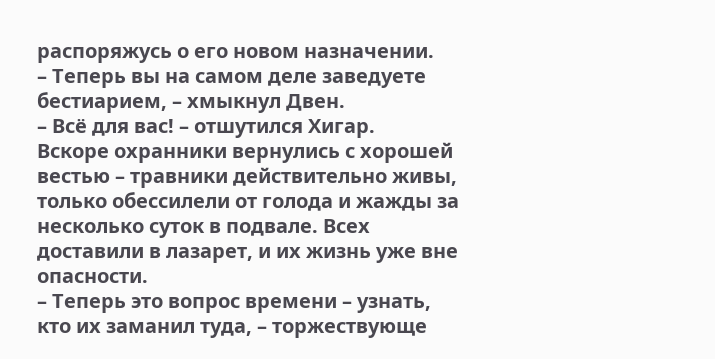распоряжусь о его новом назначении.
– Теперь вы на самом деле заведуете бестиарием, – хмыкнул Двен.
– Всё для вас! – отшутился Хигар.
Вскоре охранники вернулись с хорошей вестью – травники действительно живы, только обессилели от голода и жажды за несколько суток в подвале. Всех доставили в лазарет, и их жизнь уже вне опасности.
– Теперь это вопрос времени – узнать, кто их заманил туда, – торжествующе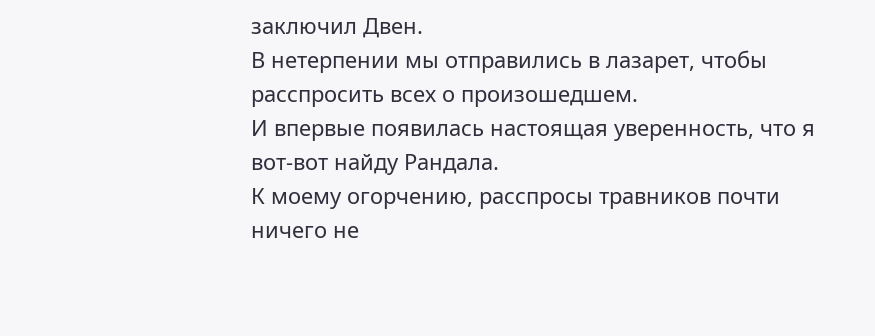заключил Двен.
В нетерпении мы отправились в лазарет, чтобы расспросить всех о произошедшем.
И впервые появилась настоящая уверенность, что я вот-вот найду Рандала.
К моему огорчению, расспросы травников почти ничего не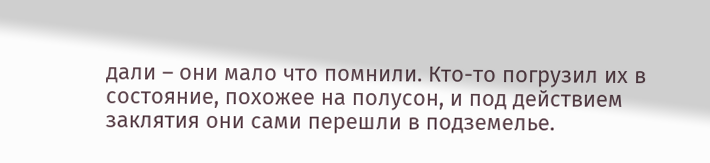дали – они мало что помнили. Кто-то погрузил их в состояние, похожее на полусон, и под действием заклятия они сами перешли в подземелье.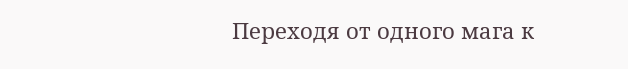Переходя от одного мага к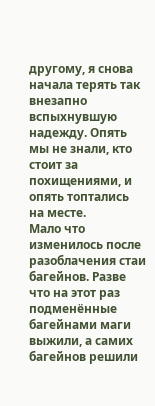другому, я снова начала терять так внезапно вспыхнувшую надежду. Опять мы не знали, кто стоит за похищениями, и опять топтались на месте.
Мало что изменилось после разоблачения стаи багейнов. Разве что на этот раз подменённые багейнами маги выжили, а самих багейнов решили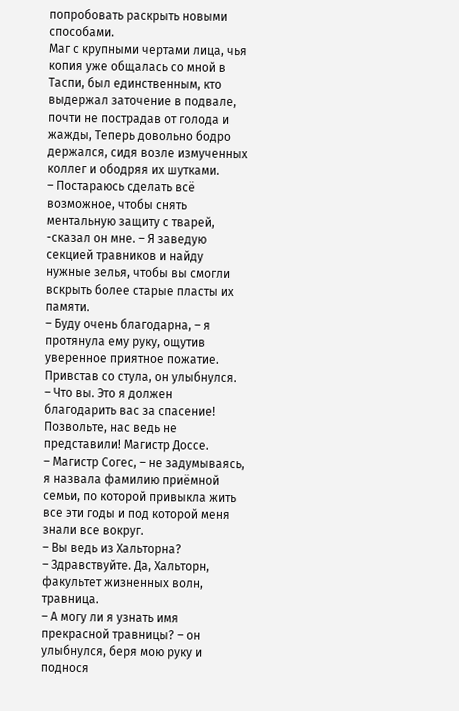попробовать раскрыть новыми способами.
Маг с крупными чертами лица, чья копия уже общалась со мной в Таспи, был единственным, кто выдержал заточение в подвале, почти не пострадав от голода и жажды, Теперь довольно бодро держался, сидя возле измученных коллег и ободряя их шутками.
– Постараюсь сделать всё возможное, чтобы снять ментальную защиту с тварей, -сказал он мне. – Я заведую секцией травников и найду нужные зелья, чтобы вы смогли вскрыть более старые пласты их памяти.
– Буду очень благодарна, – я протянула ему руку, ощутив уверенное приятное пожатие.
Привстав со стула, он улыбнулся.
– Что вы. Это я должен благодарить вас за спасение! Позвольте, нас ведь не представили! Магистр Доссе.
– Магистр Согес, – не задумываясь, я назвала фамилию приёмной семьи, по которой привыкла жить все эти годы и под которой меня знали все вокруг.
– Вы ведь из Хальторна?
– Здравствуйте. Да, Хальторн, факультет жизненных волн, травница.
– А могу ли я узнать имя прекрасной травницы? – он улыбнулся, беря мою руку и поднося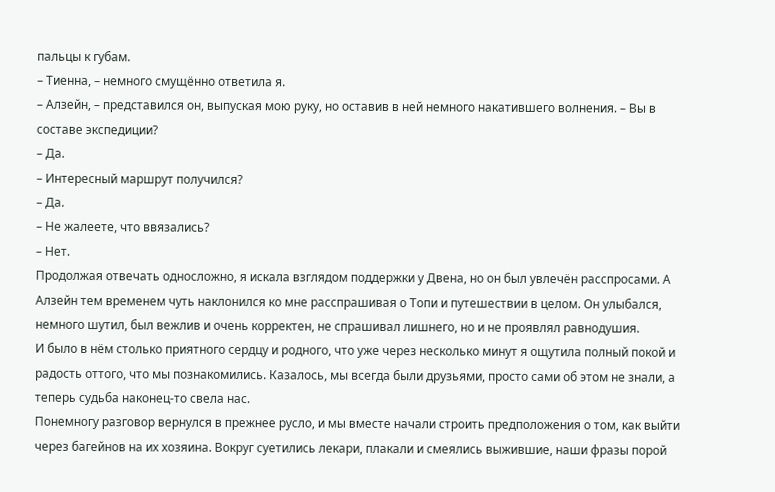пальцы к губам.
– Тиенна, – немного смущённо ответила я.
– Алзейн, – представился он, выпуская мою руку, но оставив в ней немного накатившего волнения. – Вы в составе экспедиции?
– Да.
– Интересный маршрут получился?
– Да.
– Не жалеете, что ввязались?
– Нет.
Продолжая отвечать односложно, я искала взглядом поддержки у Двена, но он был увлечён расспросами. А Алзейн тем временем чуть наклонился ко мне расспрашивая о Топи и путешествии в целом. Он улыбался, немного шутил, был вежлив и очень корректен, не спрашивал лишнего, но и не проявлял равнодушия.
И было в нём столько приятного сердцу и родного, что уже через несколько минут я ощутила полный покой и радость оттого, что мы познакомились. Казалось, мы всегда были друзьями, просто сами об этом не знали, а теперь судьба наконец-то свела нас.
Понемногу разговор вернулся в прежнее русло, и мы вместе начали строить предположения о том, как выйти через багейнов на их хозяина. Вокруг суетились лекари, плакали и смеялись выжившие, наши фразы порой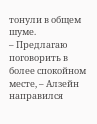тонули в общем шуме.
– Предлагаю поговорить в более спокойном месте, – Алзейн направился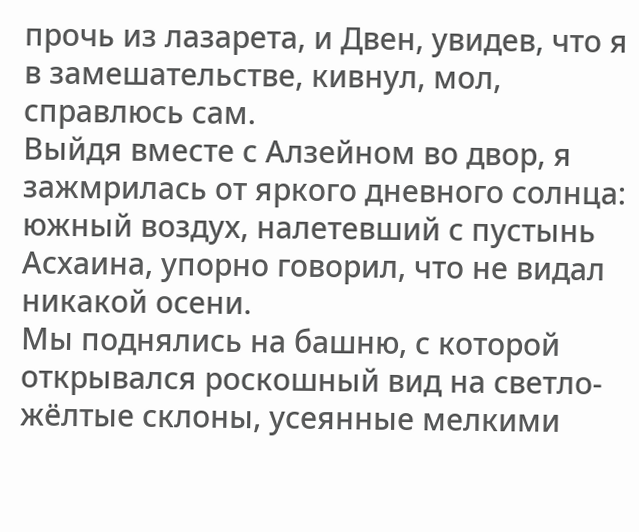прочь из лазарета, и Двен, увидев, что я в замешательстве, кивнул, мол, справлюсь сам.
Выйдя вместе с Алзейном во двор, я зажмрилась от яркого дневного солнца: южный воздух, налетевший с пустынь Асхаина, упорно говорил, что не видал никакой осени.
Мы поднялись на башню, с которой открывался роскошный вид на светло-жёлтые склоны, усеянные мелкими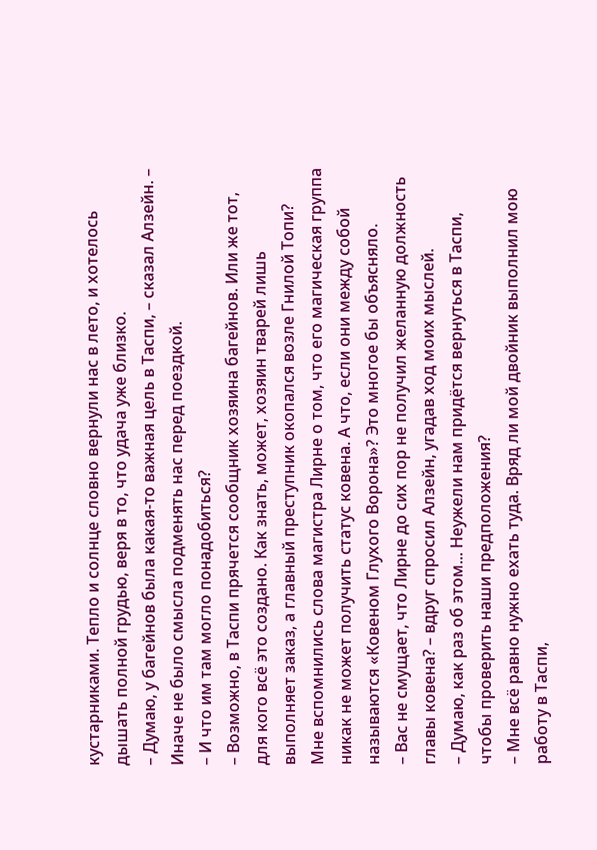кустарниками. Тепло и солнце словно вернули нас в лето, и хотелось дышать полной грудью, веря в то, что удача уже близко.
– Думаю, у багейнов была какая-то важная цель в Таспи, – сказал Алзейн. – Иначе не было смысла подменять нас перед поездкой.
– И что им там могло понадобиться?
– Возможно, в Таспи прячется сообщник хозяина багейнов. Или же тот, для кого всё это создано. Как знать, может, хозяин тварей лишь выполняет заказ, а главный преступник окопался возле Гнилой Топи?
Мне вспомнились слова магистра Лирне о том, что его магическая группа никак не может получить статус ковена. А что, если они между собой называются «Ковеном Глухого Ворона»? Это многое бы объясняло.
– Вас не смущает, что Лирне до сих пор не получил желанную должность главы ковена? – вдруг спросил Алзейн, угадав ход моих мыслей.
– Думаю, как раз об этом... Неужели нам придётся вернуться в Таспи, чтобы проверить наши предположения?
– Мне всё равно нужно ехать туда. Вряд ли мой двойник выполнил мою работу в Таспи,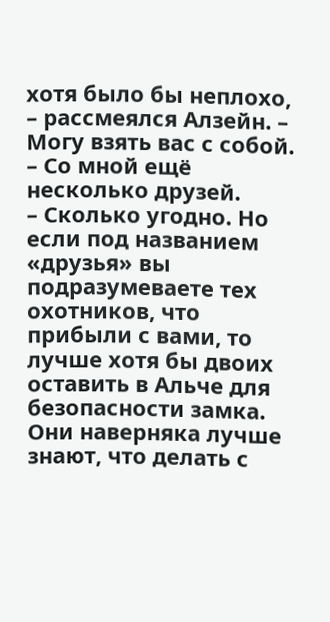хотя было бы неплохо, – рассмеялся Алзейн. – Могу взять вас с собой.
– Со мной ещё несколько друзей.
– Сколько угодно. Но если под названием «друзья» вы подразумеваете тех охотников, что прибыли с вами, то лучше хотя бы двоих оставить в Альче для безопасности замка. Они наверняка лучше знают, что делать с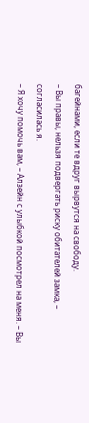багейнами, если те вдруг вырвутся на свободу.
– Вы правы, нельзя подвергать риску обитателей замка, – согласилась я.
– Я хочу помочь вам, – Алзейн с улыбкой посмотрел на меня. – Вы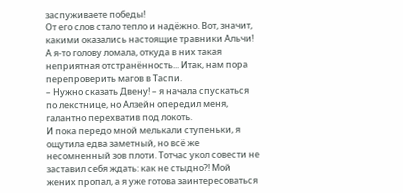заспуживаете победы!
От его слов стало тепло и надёжно. Вот, значит, какими оказались настоящие травники Альчи! А я-то голову ломала, откуда в них такая неприятная отстранённость... Итак, нам пора перепроверить магов в Таспи.
– Нужно сказать Двену! – я начала спускаться по лекстнице, но Алзейн опередил меня, галантно перехватив под локоть.
И пока передо мной мелькали ступеньки, я ощутила едва заметный, но всё же несомненный зов плоти. Тотчас укол совести не заставил себя ждать: как не стыдно?! Мой жених пропал, а я уже готова заинтересоваться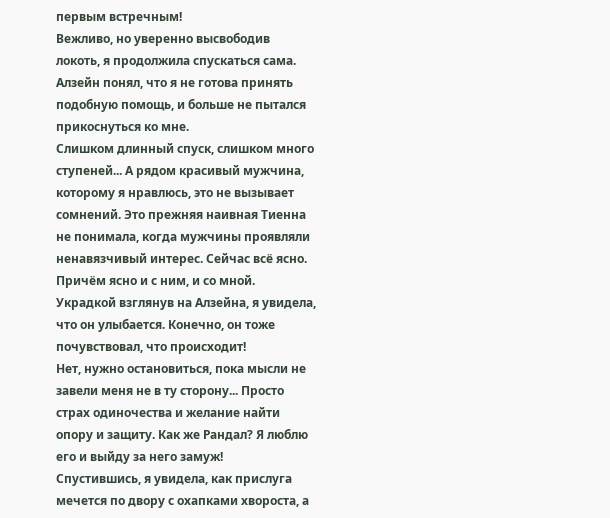первым встречным!
Вежливо, но уверенно высвободив локоть, я продолжила спускаться сама. Алзейн понял, что я не готова принять подобную помощь, и больше не пытался прикоснуться ко мне.
Слишком длинный спуск, слишком много ступеней... А рядом красивый мужчина, которому я нравлюсь, это не вызывает сомнений. Это прежняя наивная Тиенна не понимала, когда мужчины проявляли ненавязчивый интерес. Сейчас всё ясно.
Причём ясно и с ним, и со мной.
Украдкой взглянув на Алзейна, я увидела, что он улыбается. Конечно, он тоже почувствовал, что происходит!
Нет, нужно остановиться, пока мысли не завели меня не в ту сторону... Просто страх одиночества и желание найти опору и защиту. Как же Рандал? Я люблю его и выйду за него замуж!
Спустившись, я увидела, как прислуга мечется по двору с охапками хвороста, а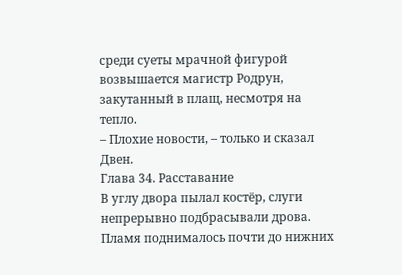среди суеты мрачной фигурой возвышается магистр Родрун, закутанный в плащ, несмотря на тепло.
– Плохие новости, – только и сказал Двен.
Глава 34. Расставание
В углу двора пылал костёр, слуги непрерывно подбрасывали дрова. Пламя поднималось почти до нижних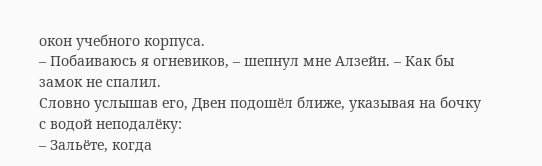окон учебного корпуса.
– Побаиваюсь я огневиков, – шепнул мне Алзейн. – Как бы замок не спалил.
Словно услышав его, Двен подошёл ближе, указывая на бочку с водой неподалёку:
– Зальёте, когда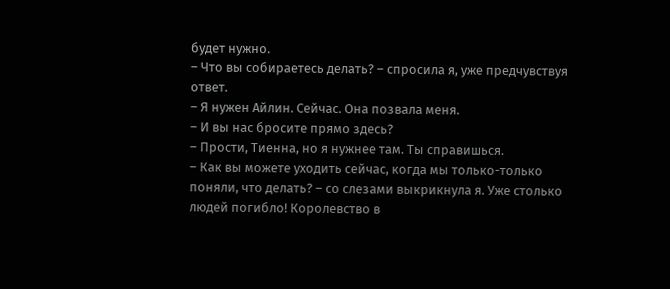будет нужно.
– Что вы собираетесь делать? – спросила я, уже предчувствуя ответ.
– Я нужен Айлин. Сейчас. Она позвала меня.
– И вы нас бросите прямо здесь?
– Прости, Тиенна, но я нужнее там. Ты справишься.
– Как вы можете уходить сейчас, когда мы только-только поняли, что делать? – со слезами выкрикнула я. Уже столько людей погибло! Королевство в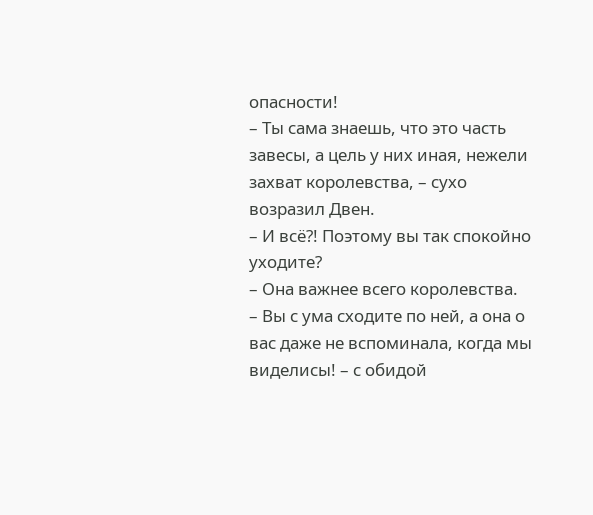опасности!
– Ты сама знаешь, что это часть завесы, а цель у них иная, нежели захват королевства, – сухо возразил Двен.
– И всё?! Поэтому вы так спокойно уходите?
– Она важнее всего королевства.
– Вы с ума сходите по ней, а она о вас даже не вспоминала, когда мы виделисы! – с обидой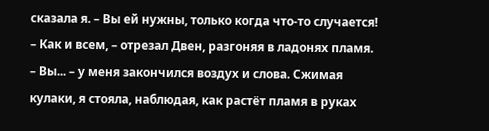сказала я. – Вы ей нужны, только когда что-то случается!
– Как и всем, – отрезал Двен, разгоняя в ладонях пламя.
– Вы... – у меня закончился воздух и слова. Сжимая кулаки, я стояла, наблюдая, как растёт пламя в руках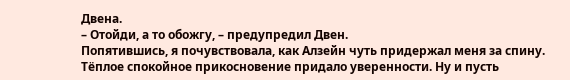Двена.
– Отойди, а то обожгу, – предупредил Двен.
Попятившись, я почувствовала, как Алзейн чуть придержал меня за спину. Тёплое спокойное прикосновение придало уверенности. Ну и пусть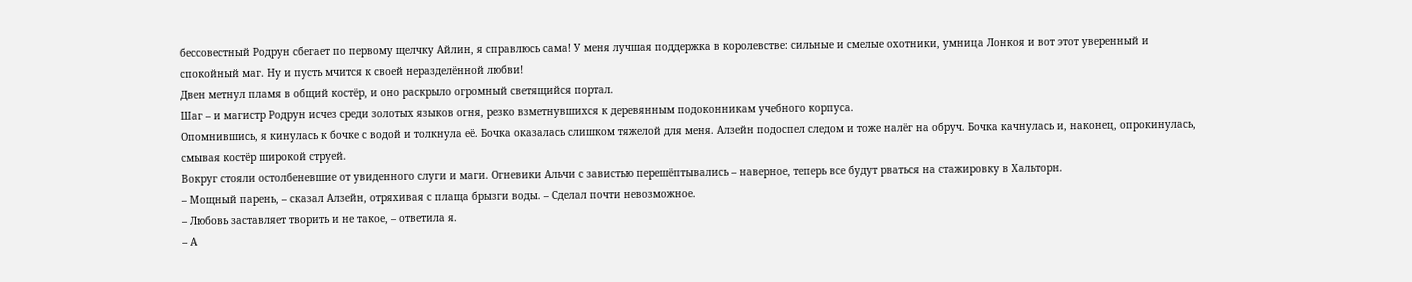бессовестный Родрун сбегает по первому щелчку Айлин, я справлюсь сама! У меня лучшая поддержка в королевстве: сильные и смелые охотники, умница Лонкоя и вот этот уверенный и спокойный маг. Ну и пусть мчится к своей неразделённой любви!
Двен метнул пламя в общий костёр, и оно раскрыло огромный светящийся портал.
Шаг – и магистр Родрун исчез среди золотых языков огня, резко взметнувшихся к деревянным подоконникам учебного корпуса.
Опомнившись, я кинулась к бочке с водой и толкнула её. Бочка оказалась слишком тяжелой для меня. Алзейн подоспел следом и тоже налёг на обруч. Бочка качнулась и, наконец, опрокинулась, смывая костёр широкой струей.
Вокруг стояли остолбеневшие от увиденного слуги и маги. Огневики Альчи с завистью перешёптывались – наверное, теперь все будут рваться на стажировку в Хальторн.
– Мощный парень, – сказал Алзейн, отряхивая с плаща брызги воды. – Сделал почти невозможное.
– Любовь заставляет творить и не такое, – ответила я.
– А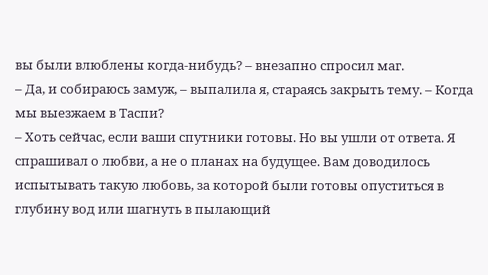вы были влюблены когда-нибудь? – внезапно спросил маг.
– Да, и собираюсь замуж, – выпалила я, стараясь закрыть тему. – Когда мы выезжаем в Таспи?
– Хоть сейчас, если ваши спутники готовы. Но вы ушли от ответа. Я спрашивал о любви, а не о планах на будущее. Вам доводилось испытывать такую любовь, за которой были готовы опуститься в глубину вод или шагнуть в пылающий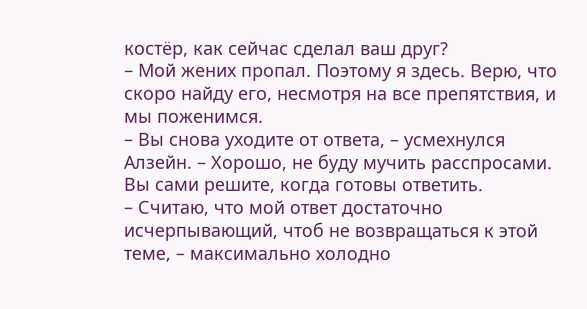костёр, как сейчас сделал ваш друг?
– Мой жених пропал. Поэтому я здесь. Верю, что скоро найду его, несмотря на все препятствия, и мы поженимся.
– Вы снова уходите от ответа, – усмехнулся Алзейн. – Хорошо, не буду мучить расспросами. Вы сами решите, когда готовы ответить.
– Считаю, что мой ответ достаточно исчерпывающий, чтоб не возвращаться к этой теме, – максимально холодно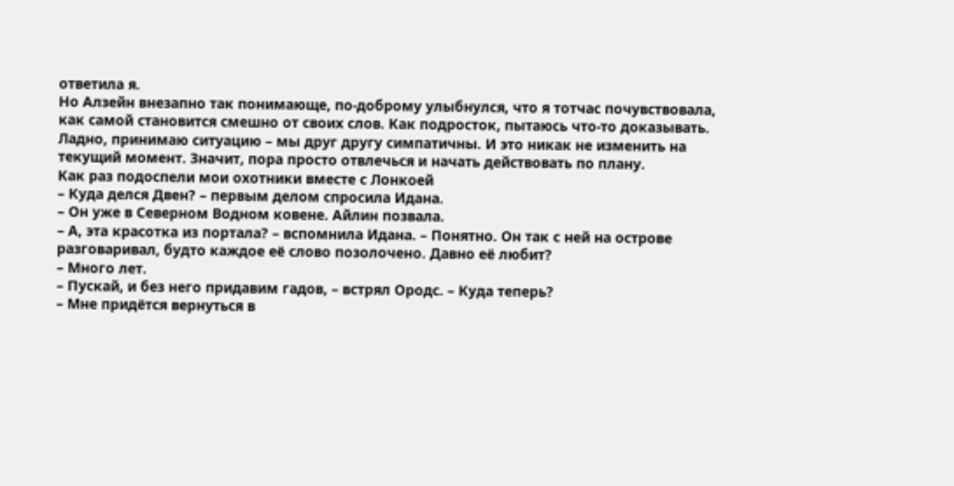ответила я.
Но Алзейн внезапно так понимающе, по-доброму улыбнулся, что я тотчас почувствовала, как самой становится смешно от своих слов. Как подросток, пытаюсь что-то доказывать. Ладно, принимаю ситуацию – мы друг другу симпатичны. И это никак не изменить на текущий момент. Значит, пора просто отвлечься и начать действовать по плану.
Как раз подоспели мои охотники вместе с Лонкоей
– Куда делся Двен? – первым делом спросила Идана.
– Он уже в Северном Водном ковене. Айлин позвала.
– А, эта красотка из портала? – вспомнила Идана. – Понятно. Он так с ней на острове разговаривал, будто каждое её слово позолочено. Давно её любит?
– Много лет.
– Пускай, и без него придавим гадов, – встрял Ородс. – Куда теперь?
– Мне придётся вернуться в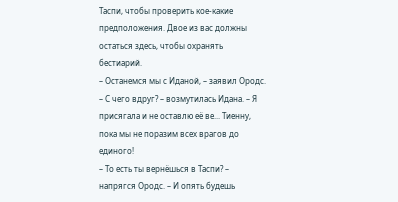Таспи, чтобы проверить кое-какие предположения. Двое из вас должны остаться здесь, чтобы охранять бестиарий.
– Останемся мы с Иданой, – заявил Ородс.
– С чего вдруг? – возмутилась Идана. – Я присягала и не оставлю её ве... Тиенну, пока мы не поразим всех врагов до единого!
– То есть ты вернёшься в Таспи? – напрягся Ородс. – И опять будешь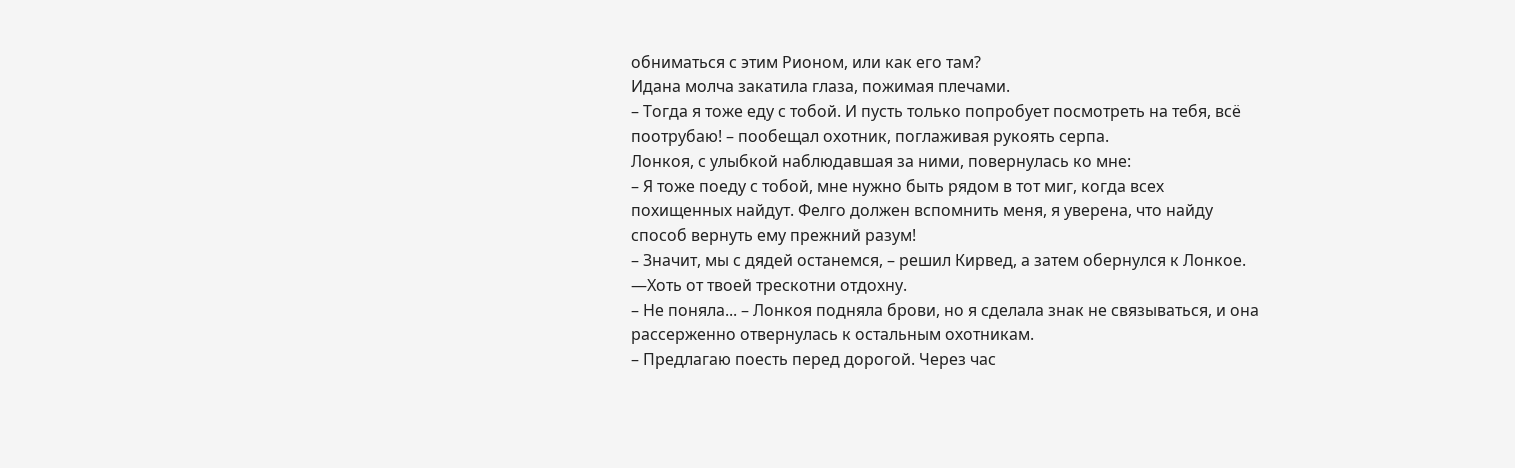обниматься с этим Рионом, или как его там?
Идана молча закатила глаза, пожимая плечами.
– Тогда я тоже еду с тобой. И пусть только попробует посмотреть на тебя, всё поотрубаю! – пообещал охотник, поглаживая рукоять серпа.
Лонкоя, с улыбкой наблюдавшая за ними, повернулась ко мне:
– Я тоже поеду с тобой, мне нужно быть рядом в тот миг, когда всех похищенных найдут. Фелго должен вспомнить меня, я уверена, что найду способ вернуть ему прежний разум!
– Значит, мы с дядей останемся, – решил Кирвед, а затем обернулся к Лонкое. —Хоть от твоей трескотни отдохну.
– Не поняла... – Лонкоя подняла брови, но я сделала знак не связываться, и она рассерженно отвернулась к остальным охотникам.
– Предлагаю поесть перед дорогой. Через час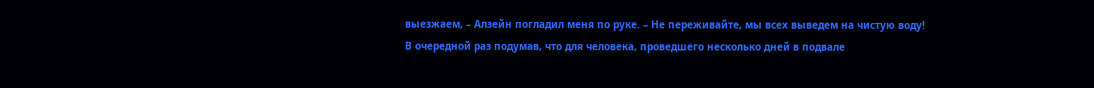выезжаем, – Алзейн погладил меня по руке. – Не переживайте, мы всех выведем на чистую воду!
В очередной раз подумав, что для человека, проведшего несколько дней в подвале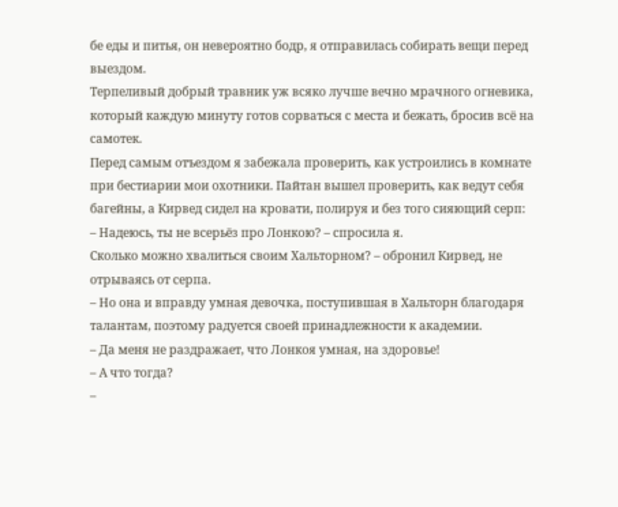бе еды и питья, он невероятно бодр, я отправилась собирать вещи перед выездом.
Терпеливый добрый травник уж всяко лучше вечно мрачного огневика, который каждую минуту готов сорваться с места и бежать, бросив всё на самотек.
Перед самым отъездом я забежала проверить, как устроились в комнате при бестиарии мои охотники. Пайтан вышел проверить, как ведут себя багейны, а Кирвед сидел на кровати, полируя и без того сияющий серп:
– Надеюсь, ты не всерьёз про Лонкою? – спросила я.
Сколько можно хвалиться своим Хальторном? – обронил Кирвед, не отрываясь от серпа.
– Но она и вправду умная девочка, поступившая в Хальторн благодаря талантам, поэтому радуется своей принадлежности к академии.
– Да меня не раздражает, что Лонкоя умная, на здоровье!
– А что тогда?
–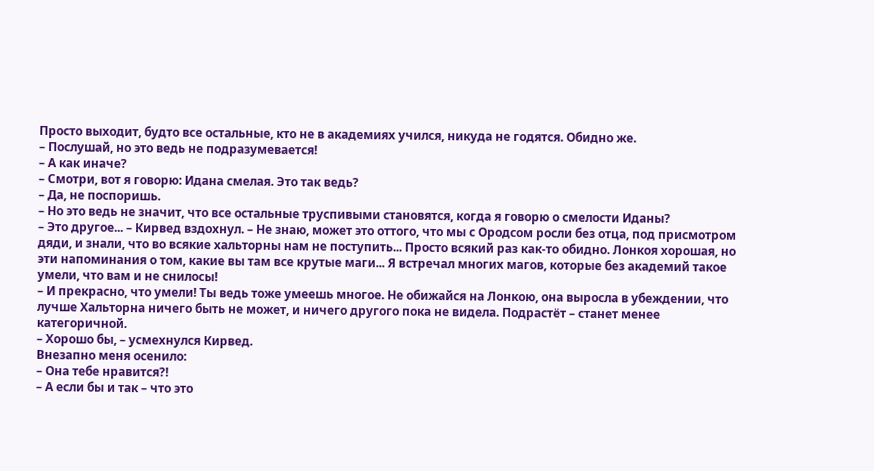Просто выходит, будто все остальные, кто не в академиях учился, никуда не годятся. Обидно же.
– Послушай, но это ведь не подразумевается!
– А как иначе?
– Смотри, вот я говорю: Идана смелая. Это так ведь?
– Да, не поспоришь.
– Но это ведь не значит, что все остальные труспивыми становятся, когда я говорю о смелости Иданы?
– Это другое... – Кирвед вздохнул. – Не знаю, может это оттого, что мы с Ородсом росли без отца, под присмотром дяди, и знали, что во всякие хальторны нам не поступить... Просто всякий раз как-то обидно. Лонкоя хорошая, но эти напоминания о том, какие вы там все крутые маги... Я встречал многих магов, которые без академий такое умели, что вам и не снилосы!
– И прекрасно, что умели! Ты ведь тоже умеешь многое. Не обижайся на Лонкою, она выросла в убеждении, что лучше Хальторна ничего быть не может, и ничего другого пока не видела. Подрастёт – станет менее категоричной.
– Хорошо бы, – усмехнулся Кирвед.
Внезапно меня осенило:
– Она тебе нравится?!
– А если бы и так – что это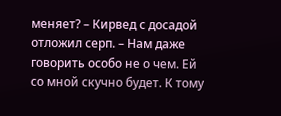меняет? – Кирвед с досадой отложил серп. – Нам даже говорить особо не о чем. Ей со мной скучно будет. К тому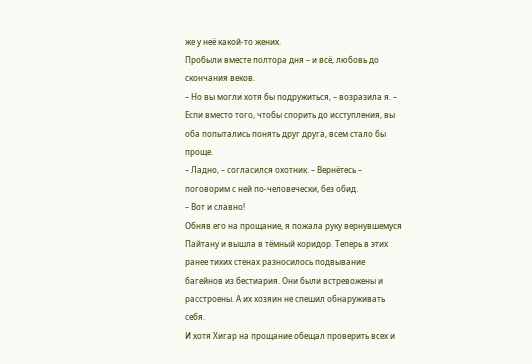же у неё какой-то жених.
Пробыли вместе полтора дня – и всё, любовь до скончания веков.
– Но вы могли хотя бы подружиться, – возразила я. – Еспи вместо того, чтобы спорить до исступления, вы оба попытались понять друг друга, всем стало бы проще.
– Ладно, – согласился охотник. – Вернётесь – поговорим с ней по-человечески, без обид.
– Вот и славно!
Обняв его на прощание, я пожала руку вернувшемуся Пайтану и вышла в тёмный коридор. Теперь в этих ранее тихих стенах разносилось подвывание багейнов из бестиария. Они были встревожены и расстроены. А их хозяин не спешил обнаруживать себя.
И хотя Хигар на прощание обещал проверить всех и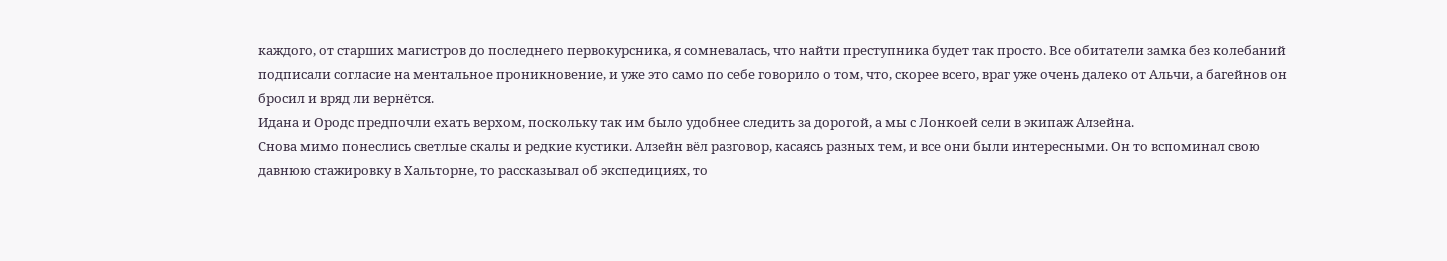каждого, от старших магистров до последнего первокурсника, я сомневалась, что найти преступника будет так просто. Все обитатели замка без колебаний подписали согласие на ментальное проникновение, и уже это само по себе говорило о том, что, скорее всего, враг уже очень далеко от Альчи, а багейнов он бросил и вряд ли вернётся.
Идана и Ородс предпочли ехать верхом, поскольку так им было удобнее следить за дорогой, а мы с Лонкоей сели в экипаж Алзейна.
Снова мимо понеслись светлые скалы и редкие кустики. Алзейн вёл разговор, касаясь разных тем, и все они были интересными. Он то вспоминал свою давнюю стажировку в Хальторне, то рассказывал об экспедициях, то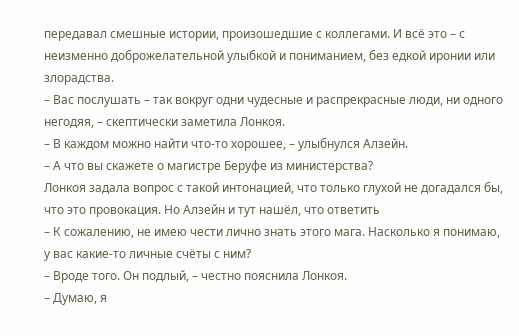передавал смешные истории, произошедшие с коллегами. И всё это – с неизменно доброжелательной улыбкой и пониманием, без едкой иронии или злорадства.
– Вас послушать – так вокруг одни чудесные и распрекрасные люди, ни одного негодяя, – скептически заметила Лонкоя.
– В каждом можно найти что-то хорошее, – улыбнулся Алзейн.
– А что вы скажете о магистре Беруфе из министерства?
Лонкоя задала вопрос с такой интонацией, что только глухой не догадался бы, что это провокация. Но Алзейн и тут нашёл, что ответить
– К сожалению, не имею чести лично знать этого мага. Насколько я понимаю, у вас какие-то личные счёты с ним?
– Вроде того. Он подлый, – честно пояснила Лонкоя.
– Думаю, я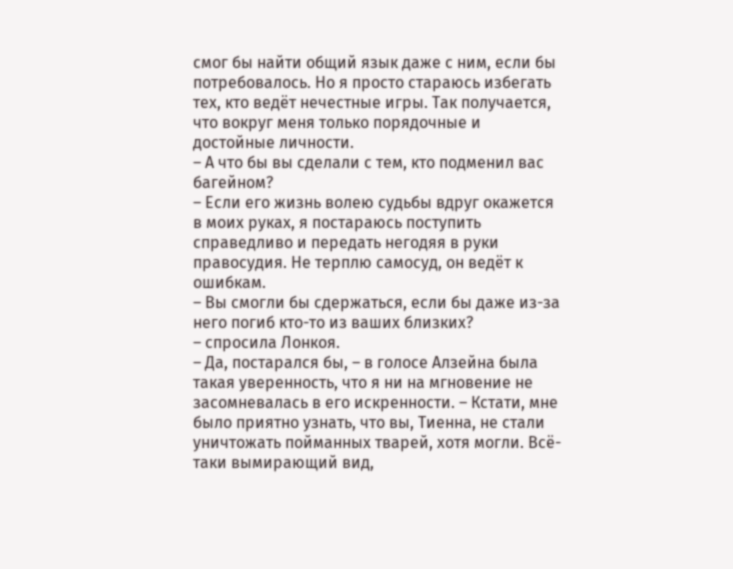смог бы найти общий язык даже с ним, если бы потребовалось. Но я просто стараюсь избегать тех, кто ведёт нечестные игры. Так получается, что вокруг меня только порядочные и достойные личности.
– А что бы вы сделали с тем, кто подменил вас багейном?
– Если его жизнь волею судьбы вдруг окажется в моих руках, я постараюсь поступить справедливо и передать негодяя в руки правосудия. Не терплю самосуд, он ведёт к ошибкам.
– Вы смогли бы сдержаться, если бы даже из-за него погиб кто-то из ваших близких?
– спросила Лонкоя.
– Да, постарался бы, – в голосе Алзейна была такая уверенность, что я ни на мгновение не засомневалась в его искренности. – Кстати, мне было приятно узнать, что вы, Тиенна, не стали уничтожать пойманных тварей, хотя могли. Всё-таки вымирающий вид,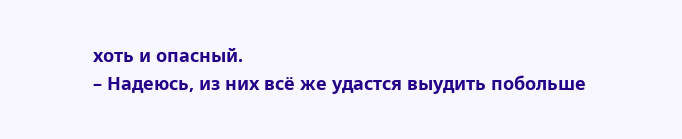хоть и опасный.
– Надеюсь, из них всё же удастся выудить побольше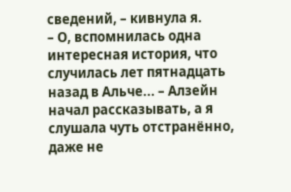сведений, – кивнула я.
– О, вспомнилась одна интересная история, что случилась лет пятнадцать назад в Альче... – Алзейн начал рассказывать, а я слушала чуть отстранённо, даже не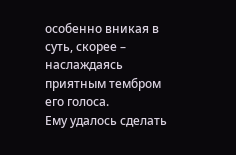особенно вникая в суть, скорее – наслаждаясь приятным тембром его голоса.
Ему удалось сделать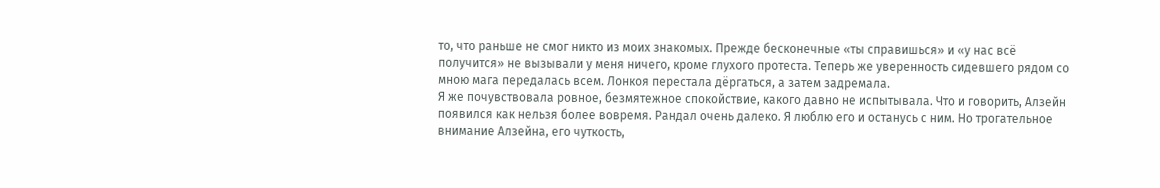то, что раньше не смог никто из моих знакомых. Прежде бесконечные «ты справишься» и «у нас всё получится» не вызывали у меня ничего, кроме глухого протеста. Теперь же уверенность сидевшего рядом со мною мага передалась всем. Лонкоя перестала дёргаться, а затем задремала.
Я же почувствовала ровное, безмятежное спокойствие, какого давно не испытывала. Что и говорить, Алзейн появился как нельзя более вовремя. Рандал очень далеко. Я люблю его и останусь с ним. Но трогательное внимание Алзейна, его чуткость,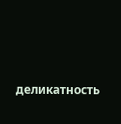деликатность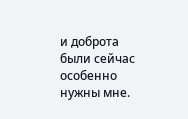и доброта были сейчас особенно нужны мне.